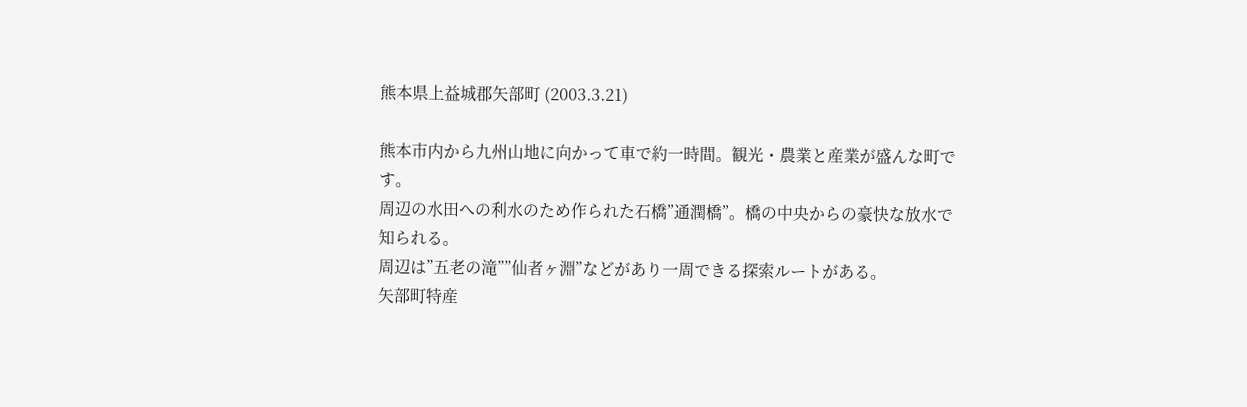熊本県上益城郡矢部町 (2003.3.21)

熊本市内から九州山地に向かって車で約一時間。観光・農業と産業が盛んな町です。
周辺の水田への利水のため作られた石橋”通潤橋”。橋の中央からの豪快な放水で知られる。
周辺は”五老の滝””仙者ヶ淵”などがあり一周できる探索ルートがある。
矢部町特産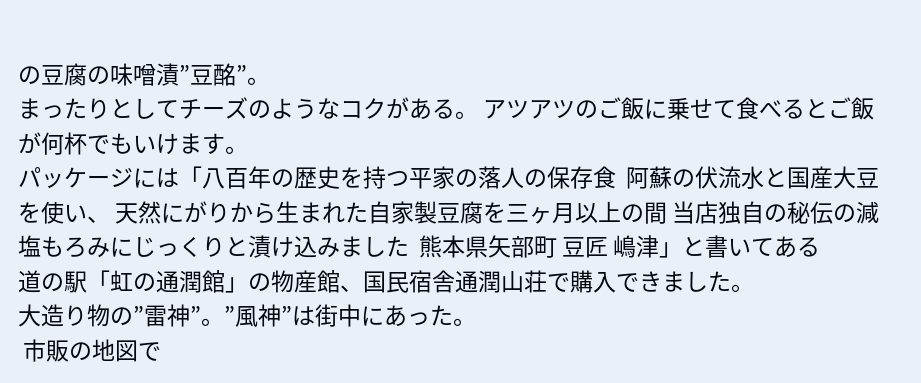の豆腐の味噌漬”豆酩”。
まったりとしてチーズのようなコクがある。 アツアツのご飯に乗せて食べるとご飯が何杯でもいけます。
パッケージには「八百年の歴史を持つ平家の落人の保存食  阿蘇の伏流水と国産大豆を使い、 天然にがりから生まれた自家製豆腐を三ヶ月以上の間 当店独自の秘伝の減塩もろみにじっくりと漬け込みました  熊本県矢部町 豆匠 嶋津」と書いてある
道の駅「虹の通潤館」の物産館、国民宿舎通潤山荘で購入できました。
大造り物の”雷神”。”風神”は街中にあった。
 市販の地図で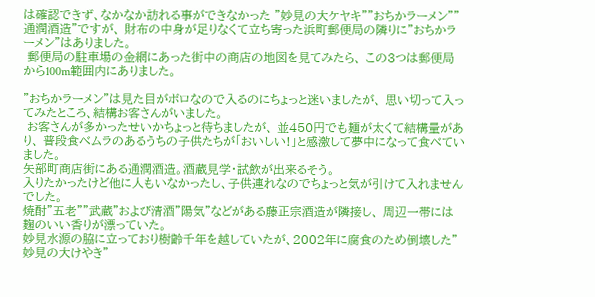は確認できず、なかなか訪れる事ができなかった ”妙見の大ケヤキ””おちかラーメン””通潤酒造”ですが、 財布の中身が足りなくて立ち寄った浜町郵便局の隣りに”おちかラーメン”はありました。
 郵便局の駐車場の金網にあった街中の商店の地図を見てみたら、 この3つは郵便局から100m範囲内にありました。

”おちかラーメン”は見た目がボロなので入るのにちょっと迷いましたが、 思い切って入ってみたところ、結構お客さんがいました。
 お客さんが多かったせいかちょっと待ちましたが、 並450円でも麺が太くて結構量があり、 普段食べムラのあるうちの子供たちが「おいしい!」と感激して夢中になって食べていました。
矢部町商店街にある通潤酒造。酒蔵見学・試飲が出来るそう。
入りたかったけど他に人もいなかったし、子供連れなのでちょっと気が引けて入れませんでした。
焼酎”五老””武蔵”および清酒”陽気”などがある藤正宗酒造が隣接し、 周辺一帯には麹のいい香りが漂っていた。
妙見水源の脇に立っており樹齢千年を越していたが、2002年に腐食のため倒壊した”妙見の大けやき”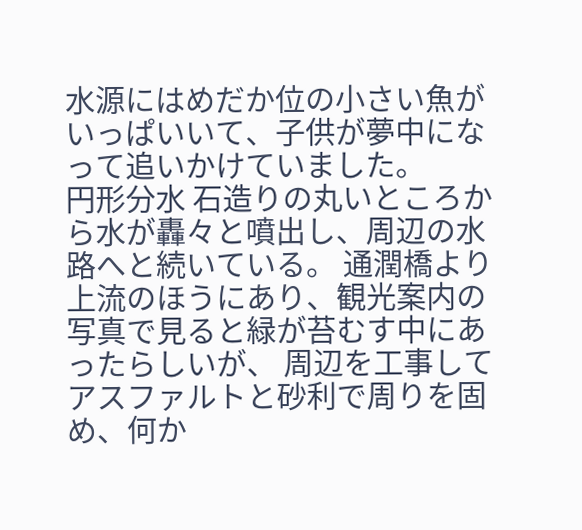水源にはめだか位の小さい魚がいっぱいいて、子供が夢中になって追いかけていました。
円形分水 石造りの丸いところから水が轟々と噴出し、周辺の水路へと続いている。 通潤橋より上流のほうにあり、観光案内の写真で見ると緑が苔むす中にあったらしいが、 周辺を工事してアスファルトと砂利で周りを固め、何か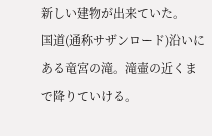新しい建物が出来ていた。
国道(通称サザンロード)沿いにある竜宮の滝。滝壷の近くまで降りていける。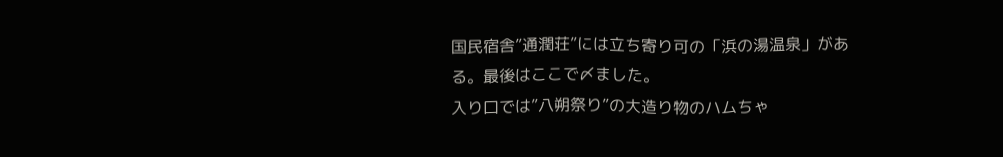国民宿舎”通潤荘”には立ち寄り可の「浜の湯温泉」がある。最後はここで〆ました。
入り口では”八朔祭り”の大造り物のハムちゃ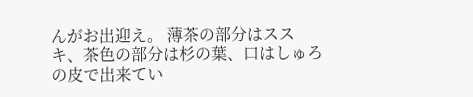んがお出迎え。 薄茶の部分はススキ、茶色の部分は杉の葉、口はしゅろの皮で出来てい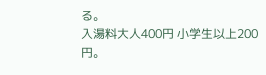る。
入湯料大人400円 小学生以上200円。